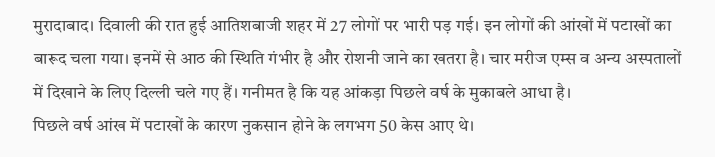मुरादाबाद। दिवाली की रात हुई आतिशबाजी शहर में 27 लोगों पर भारी पड़ गई। इन लोगों की आंखों में पटाखों का बारूद चला गया। इनमें से आठ की स्थिति गंभीर है और रोशनी जाने का खतरा है। चार मरीज एम्स व अन्य अस्पतालों में दिखाने के लिए दिल्ली चले गए हैं। गनीमत है कि यह आंकड़ा पिछले वर्ष के मुकाबले आधा है।
पिछले वर्ष आंख में पटाखों के कारण नुकसान होने के लगभग 50 केस आए थे।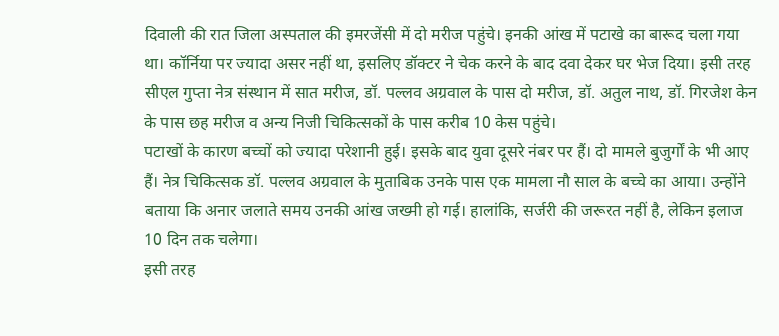दिवाली की रात जिला अस्पताल की इमरजेंसी में दो मरीज पहुंचे। इनकी आंख में पटाखे का बारूद चला गया था। कॉर्निया पर ज्यादा असर नहीं था, इसलिए डॉक्टर ने चेक करने के बाद दवा देकर घर भेज दिया। इसी तरह सीएल गुप्ता नेत्र संस्थान में सात मरीज, डॉ. पल्लव अग्रवाल के पास दो मरीज, डॉ. अतुल नाथ, डॉ. गिरजेश केन के पास छह मरीज व अन्य निजी चिकित्सकों के पास करीब 10 केस पहुंचे।
पटाखों के कारण बच्चों को ज्यादा परेशानी हुई। इसके बाद युवा दूसरे नंबर पर हैं। दो मामले बुजुर्गों के भी आए हैं। नेत्र चिकित्सक डॉ. पल्लव अग्रवाल के मुताबिक उनके पास एक मामला नौ साल के बच्चे का आया। उन्होंने बताया कि अनार जलाते समय उनकी आंख जख्मी हो गई। हालांकि, सर्जरी की जरूरत नहीं है, लेकिन इलाज 10 दिन तक चलेगा।
इसी तरह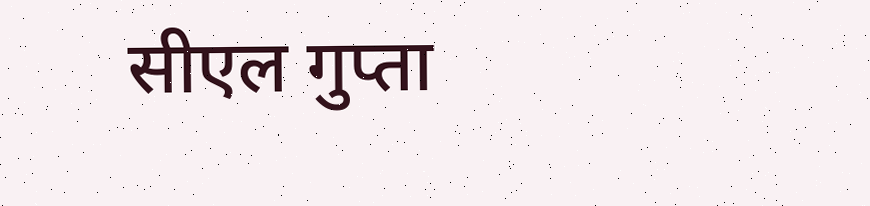सीएल गुप्ता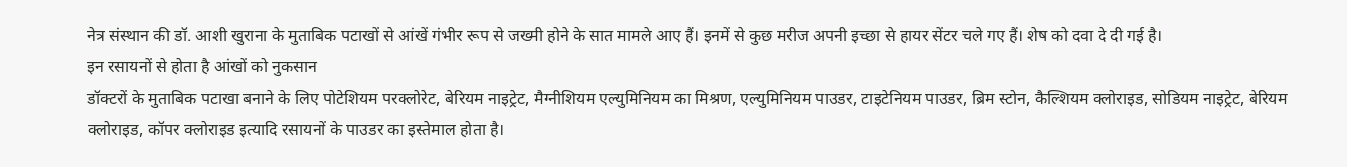नेत्र संस्थान की डॉ. आशी खुराना के मुताबिक पटाखों से आंखें गंभीर रूप से जख्मी होने के सात मामले आए हैं। इनमें से कुछ मरीज अपनी इच्छा से हायर सेंटर चले गए हैं। शेष को दवा दे दी गई है।
इन रसायनों से होता है आंखों को नुकसान
डॉक्टरों के मुताबिक पटाखा बनाने के लिए पोटेशियम परक्लोरेट, बेरियम नाइट्रेट, मैग्नीशियम एल्युमिनियम का मिश्रण, एल्युमिनियम पाउडर, टाइटेनियम पाउडर, ब्रिम स्टोन, कैल्शियम क्लोराइड, सोडियम नाइट्रेट, बेरियम क्लोराइड, कॉपर क्लोराइड इत्यादि रसायनों के पाउडर का इस्तेमाल होता है।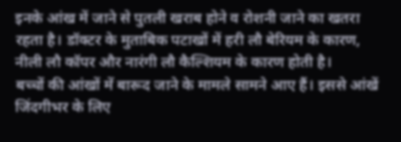इनके आंख में जाने से पुतली खराब होने व रोशनी जाने का खतरा रहता है। डॉक्टर के मुताबिक पटाखों में हरी लौ बेरियम के कारण, नीली लौ कॉपर और नारंगी लौ कैल्शियम के कारण होती है।
बच्चों की आंखों में बारूद जाने के मामले सामने आए हैं। इससे आंखें जिंदगीभर के लिए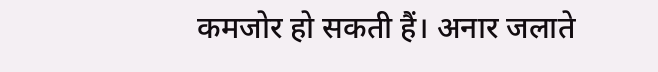कमजोर हो सकती हैं। अनार जलाते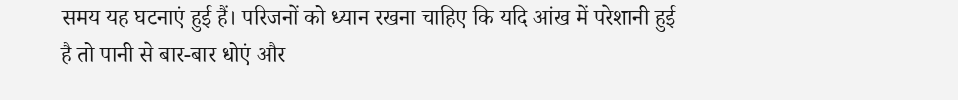समय यह घटनाएं हुई हैं। परिजनों को ध्यान रखना चाहिए कि यदि आंख में परेशानी हुई है तो पानी से बार-बार धोएं और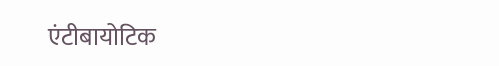एंटीबायोटिक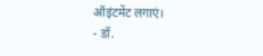ऑइंटमेंट लगाएं।
- डॉ.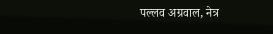पल्लव अग्रवाल, नेत्र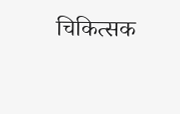चिकित्सक